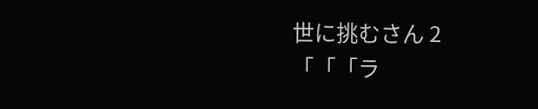世に挑むさん 2
「「「ラ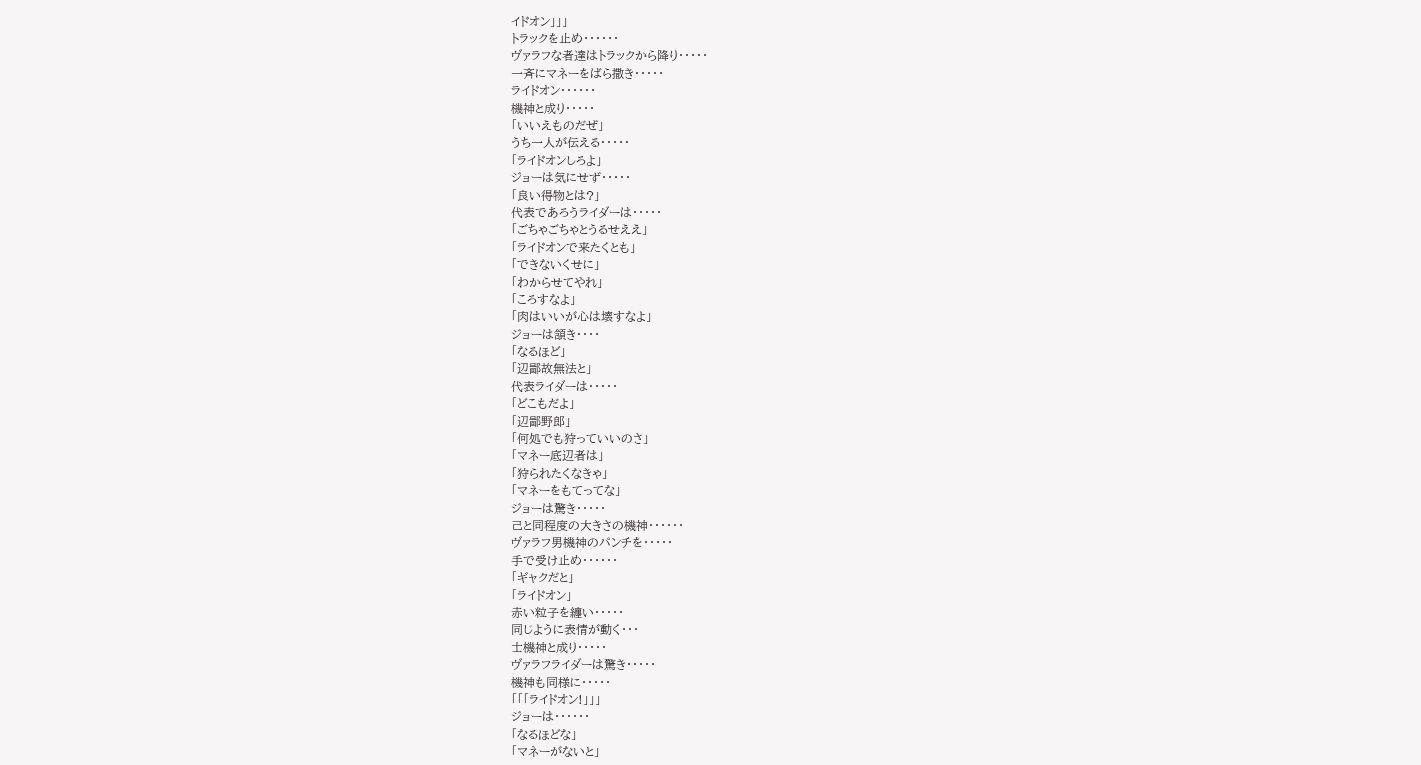イドオン」」」
トラックを止め・・・・・・
ヴァラフな者達はトラックから降り・・・・・
一斉にマネーをばら撒き・・・・・
ライドオン・・・・・・
機神と成り・・・・・
「いいえものだぜ」
うち一人が伝える・・・・・
「ライドオンしろよ」
ジョーは気にせず・・・・・
「良い得物とは?」
代表であろうライダーは・・・・・
「ごちゃごちゃとうるせええ」
「ライドオンで来たくとも」
「できないくせに」
「わからせてやれ」
「ころすなよ」
「肉はいいが心は壊すなよ」
ジョーは頷き・・・・
「なるほど」
「辺鄙故無法と」
代表ライダーは・・・・・
「どこもだよ」
「辺鄙野郎」
「何処でも狩っていいのさ」
「マネー底辺者は」
「狩られたくなきゃ」
「マネーをもてってな」
ジョーは驚き・・・・・
己と同程度の大きさの機神・・・・・・
ヴァラフ男機神のパンチを・・・・・
手で受け止め・・・・・・
「ギャクだと」
「ライドオン」
赤い粒子を纏い・・・・・
同じように表情が動く・・・
士機神と成り・・・・・
ヴァラフライダーは驚き・・・・・
機神も同様に・・・・・
「「「ライドオン!」」」
ジョーは・・・・・・
「なるほどな」
「マネーがないと」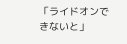「ライドオンできないと」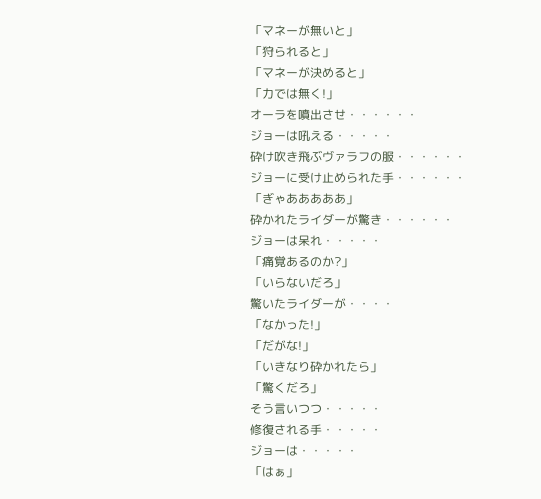「マネーが無いと」
「狩られると」
「マネーが決めると」
「力では無く!」
オーラを噴出させ・・・・・・
ジョーは吼える・・・・・
砕け吹き飛ぶヴァラフの服・・・・・・
ジョーに受け止められた手・・・・・・
「ぎゃあああああ」
砕かれたライダーが驚き・・・・・・
ジョーは呆れ・・・・・
「痛覚あるのか?」
「いらないだろ」
驚いたライダーが・・・・
「なかった!」
「だがな!」
「いきなり砕かれたら」
「驚くだろ」
そう言いつつ・・・・・
修復される手・・・・・
ジョーは・・・・・
「はぁ」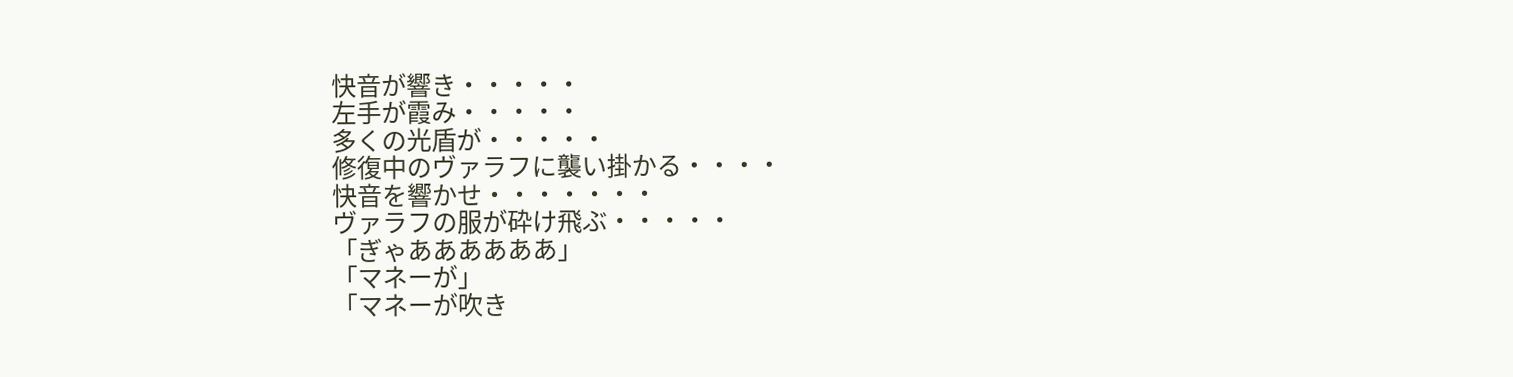快音が響き・・・・・
左手が霞み・・・・・
多くの光盾が・・・・・
修復中のヴァラフに襲い掛かる・・・・
快音を響かせ・・・・・・・
ヴァラフの服が砕け飛ぶ・・・・・
「ぎゃああああああ」
「マネーが」
「マネーが吹き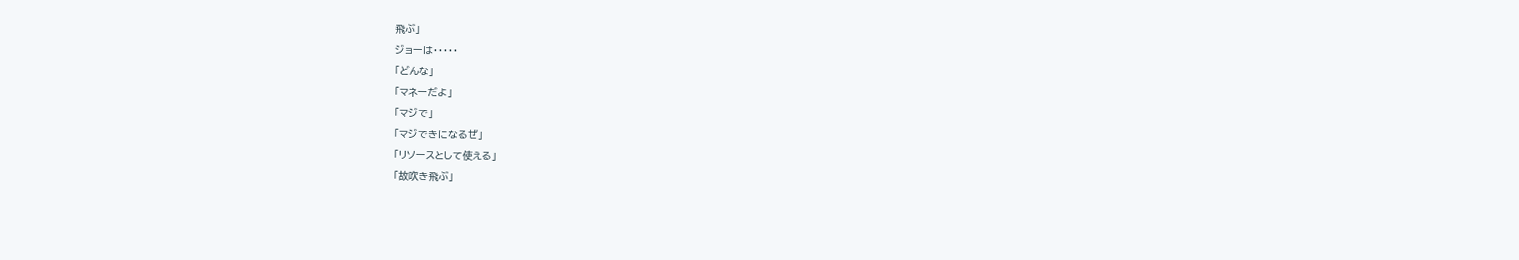飛ぶ」
ジョーは・・・・・
「どんな」
「マネーだよ」
「マジで」
「マジできになるぜ」
「リソースとして使える」
「故吹き飛ぶ」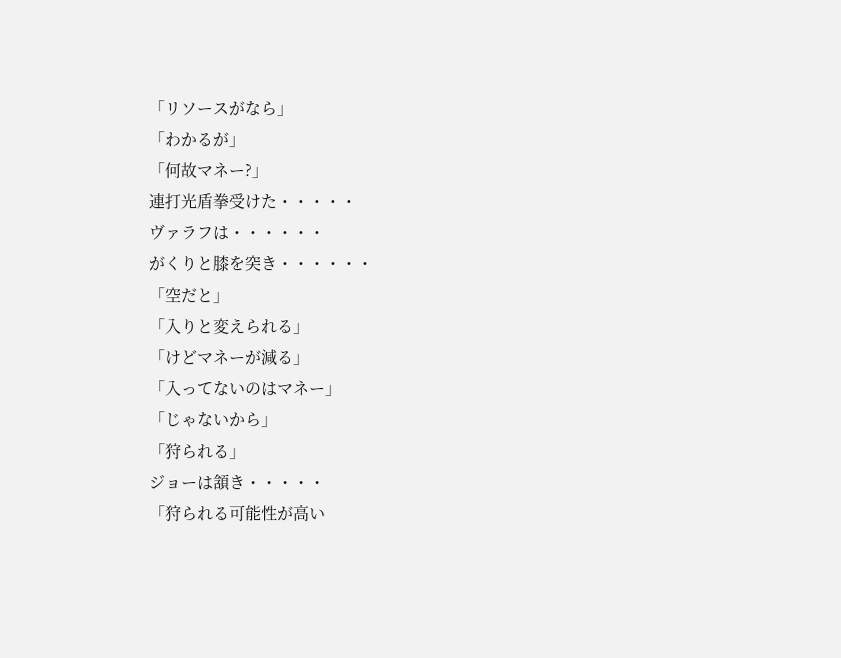「リソースがなら」
「わかるが」
「何故マネー?」
連打光盾拳受けた・・・・・
ヴァラフは・・・・・・
がくりと膝を突き・・・・・・
「空だと」
「入りと変えられる」
「けどマネーが減る」
「入ってないのはマネー」
「じゃないから」
「狩られる」
ジョーは頷き・・・・・
「狩られる可能性が高い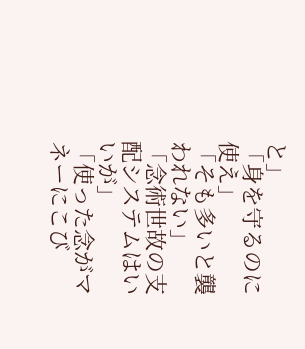と」
「身を守るのに使え」
「そも多いと襲われない」
「念術世故の支配システムはいいが」
「使った念がマネーにこび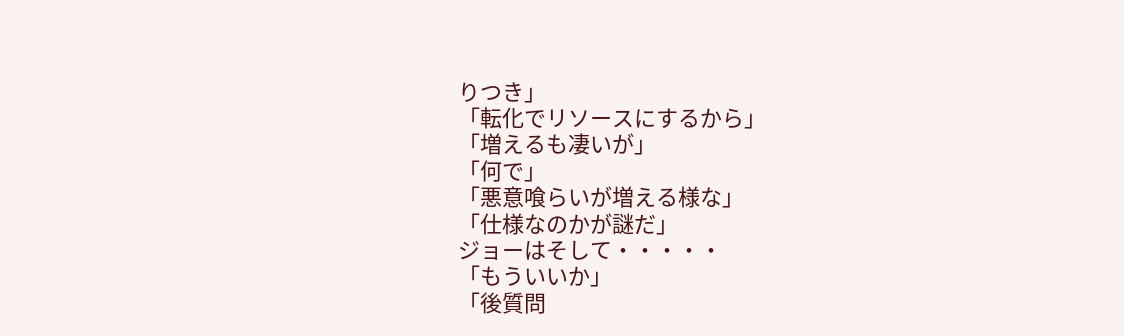りつき」
「転化でリソースにするから」
「増えるも凄いが」
「何で」
「悪意喰らいが増える様な」
「仕様なのかが謎だ」
ジョーはそして・・・・・
「もういいか」
「後質問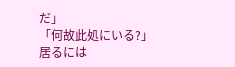だ」
「何故此処にいる?」
居るには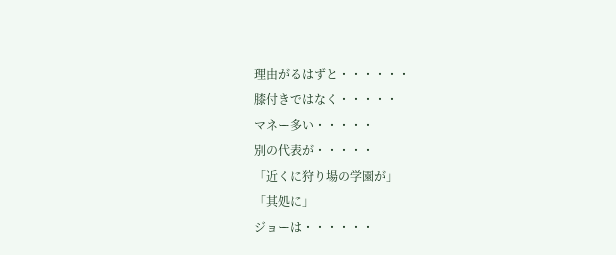理由がるはずと・・・・・・
膝付きではなく・・・・・
マネー多い・・・・・
別の代表が・・・・・
「近くに狩り場の学園が」
「其処に」
ジョーは・・・・・・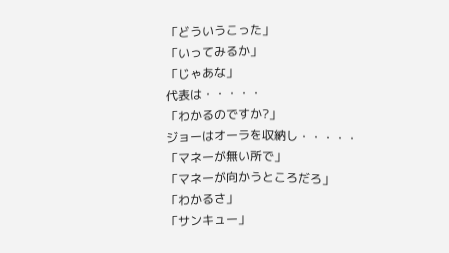「どういうこった」
「いってみるか」
「じゃあな」
代表は・・・・・
「わかるのですか?」
ジョーはオーラを収納し・・・・・
「マネーが無い所で」
「マネーが向かうところだろ」
「わかるさ」
「サンキュー」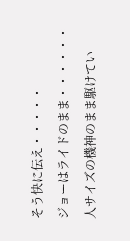そう快に伝え・・・・・
ジョーはライドのまま・・・・・・
人サイズの機神のまま駆けてい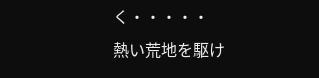く・・・・・
熱い荒地を駆け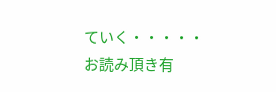ていく・・・・・
お読み頂き有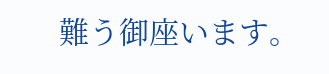難う御座います。